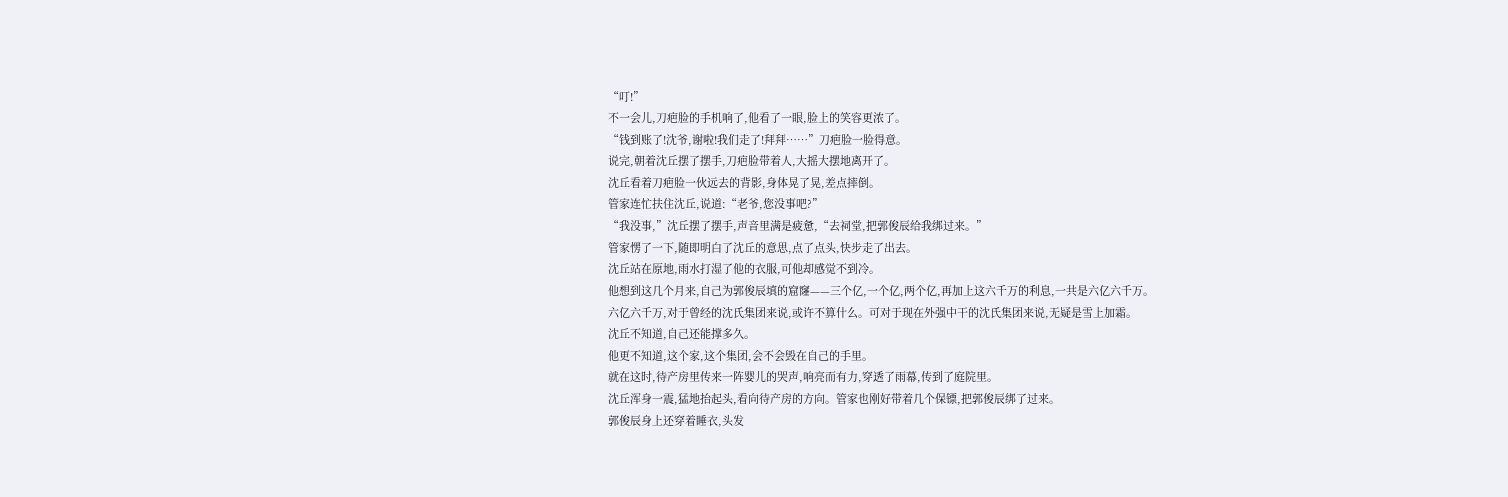“叮!”
不一会儿,刀疤脸的手机响了,他看了一眼,脸上的笑容更浓了。
“钱到账了!沈爷,谢啦!我们走了!拜拜……”刀疤脸一脸得意。
说完,朝着沈丘摆了摆手,刀疤脸带着人,大摇大摆地离开了。
沈丘看着刀疤脸一伙远去的背影,身体晃了晃,差点摔倒。
管家连忙扶住沈丘,说道:“老爷,您没事吧?”
“我没事,”沈丘摆了摆手,声音里满是疲惫,“去祠堂,把郭俊辰给我绑过来。”
管家愣了一下,随即明白了沈丘的意思,点了点头,快步走了出去。
沈丘站在原地,雨水打湿了他的衣服,可他却感觉不到冷。
他想到这几个月来,自己为郭俊辰填的窟窿——三个亿,一个亿,两个亿,再加上这六千万的利息,一共是六亿六千万。
六亿六千万,对于曾经的沈氏集团来说,或许不算什么。可对于现在外强中干的沈氏集团来说,无疑是雪上加霜。
沈丘不知道,自己还能撑多久。
他更不知道,这个家,这个集团,会不会毁在自己的手里。
就在这时,待产房里传来一阵婴儿的哭声,响亮而有力,穿透了雨幕,传到了庭院里。
沈丘浑身一震,猛地抬起头,看向待产房的方向。管家也刚好带着几个保镖,把郭俊辰绑了过来。
郭俊辰身上还穿着睡衣,头发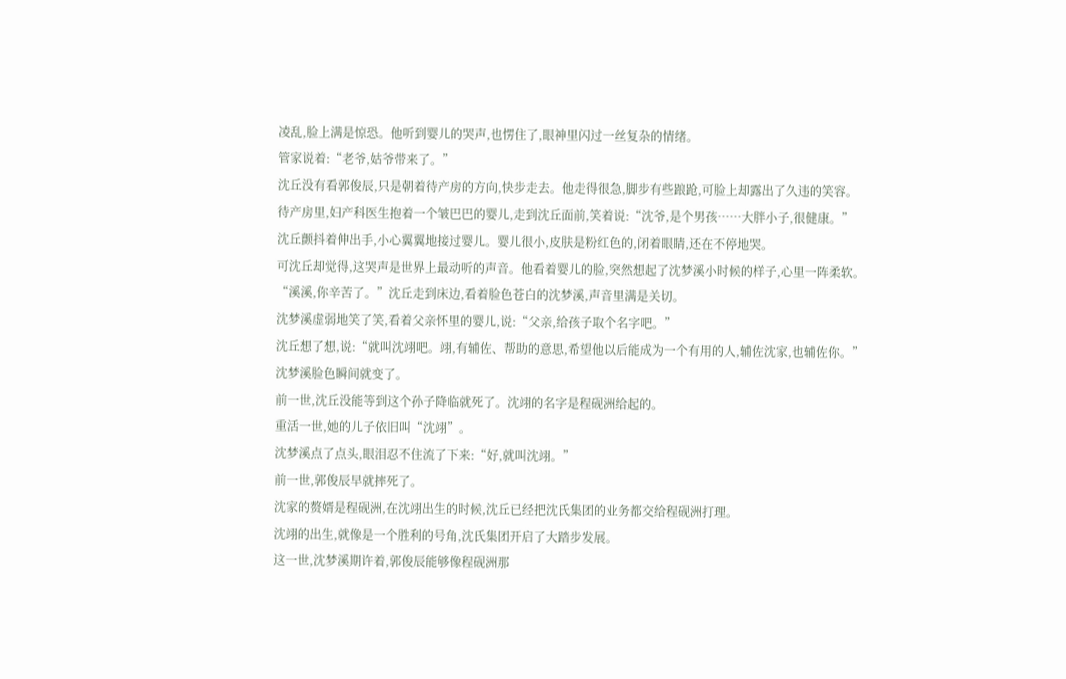凌乱,脸上满是惊恐。他听到婴儿的哭声,也愣住了,眼神里闪过一丝复杂的情绪。
管家说着:“老爷,姑爷带来了。”
沈丘没有看郭俊辰,只是朝着待产房的方向,快步走去。他走得很急,脚步有些踉跄,可脸上却露出了久违的笑容。
待产房里,妇产科医生抱着一个皱巴巴的婴儿,走到沈丘面前,笑着说:“沈爷,是个男孩……大胖小子,很健康。”
沈丘颤抖着伸出手,小心翼翼地接过婴儿。婴儿很小,皮肤是粉红色的,闭着眼睛,还在不停地哭。
可沈丘却觉得,这哭声是世界上最动听的声音。他看着婴儿的脸,突然想起了沈梦溪小时候的样子,心里一阵柔软。
“溪溪,你辛苦了。”沈丘走到床边,看着脸色苍白的沈梦溪,声音里满是关切。
沈梦溪虚弱地笑了笑,看着父亲怀里的婴儿,说:“父亲,给孩子取个名字吧。”
沈丘想了想,说:“就叫沈翊吧。翊,有辅佐、帮助的意思,希望他以后能成为一个有用的人,辅佐沈家,也辅佐你。”
沈梦溪脸色瞬间就变了。
前一世,沈丘没能等到这个孙子降临就死了。沈翊的名字是程砚洲给起的。
重活一世,她的儿子依旧叫“沈翊”。
沈梦溪点了点头,眼泪忍不住流了下来:“好,就叫沈翊。”
前一世,郭俊辰早就摔死了。
沈家的赘婿是程砚洲,在沈翊出生的时候,沈丘已经把沈氏集团的业务都交给程砚洲打理。
沈翊的出生,就像是一个胜利的号角,沈氏集团开启了大踏步发展。
这一世,沈梦溪期许着,郭俊辰能够像程砚洲那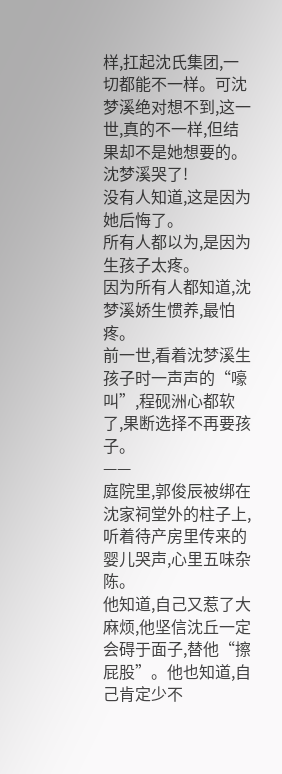样,扛起沈氏集团,一切都能不一样。可沈梦溪绝对想不到,这一世,真的不一样,但结果却不是她想要的。
沈梦溪哭了!
没有人知道,这是因为她后悔了。
所有人都以为,是因为生孩子太疼。
因为所有人都知道,沈梦溪娇生惯养,最怕疼。
前一世,看着沈梦溪生孩子时一声声的“嚎叫”,程砚洲心都软了,果断选择不再要孩子。
——
庭院里,郭俊辰被绑在沈家祠堂外的柱子上,听着待产房里传来的婴儿哭声,心里五味杂陈。
他知道,自己又惹了大麻烦,他坚信沈丘一定会碍于面子,替他“擦屁股”。他也知道,自己肯定少不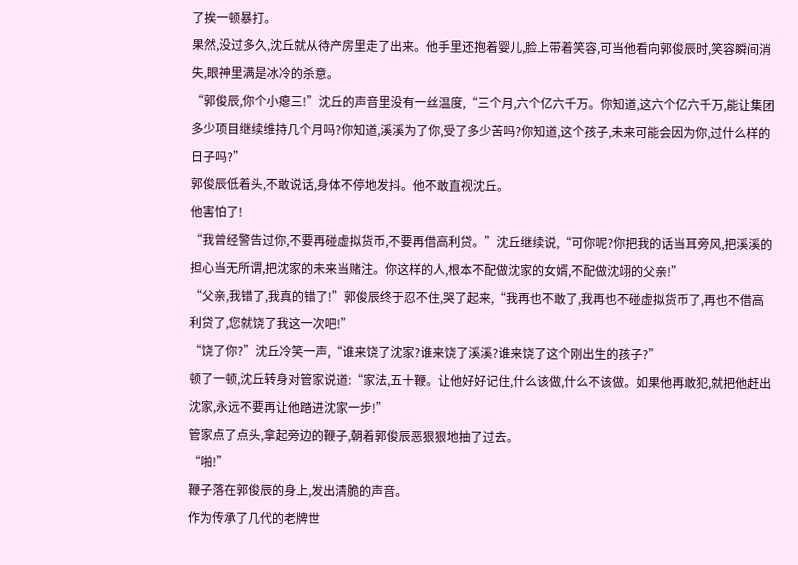了挨一顿暴打。
果然,没过多久,沈丘就从待产房里走了出来。他手里还抱着婴儿,脸上带着笑容,可当他看向郭俊辰时,笑容瞬间消失,眼神里满是冰冷的杀意。
“郭俊辰,你个小瘪三!”沈丘的声音里没有一丝温度,“三个月,六个亿六千万。你知道,这六个亿六千万,能让集团多少项目继续维持几个月吗?你知道,溪溪为了你,受了多少苦吗?你知道,这个孩子,未来可能会因为你,过什么样的日子吗?”
郭俊辰低着头,不敢说话,身体不停地发抖。他不敢直视沈丘。
他害怕了!
“我曾经警告过你,不要再碰虚拟货币,不要再借高利贷。”沈丘继续说,“可你呢?你把我的话当耳旁风,把溪溪的担心当无所谓,把沈家的未来当赌注。你这样的人,根本不配做沈家的女婿,不配做沈翊的父亲!”
“父亲,我错了,我真的错了!”郭俊辰终于忍不住,哭了起来,“我再也不敢了,我再也不碰虚拟货币了,再也不借高利贷了,您就饶了我这一次吧!”
“饶了你?”沈丘冷笑一声,“谁来饶了沈家?谁来饶了溪溪?谁来饶了这个刚出生的孩子?”
顿了一顿,沈丘转身对管家说道:“家法,五十鞭。让他好好记住,什么该做,什么不该做。如果他再敢犯,就把他赶出沈家,永远不要再让他踏进沈家一步!”
管家点了点头,拿起旁边的鞭子,朝着郭俊辰恶狠狠地抽了过去。
“啪!”
鞭子落在郭俊辰的身上,发出清脆的声音。
作为传承了几代的老牌世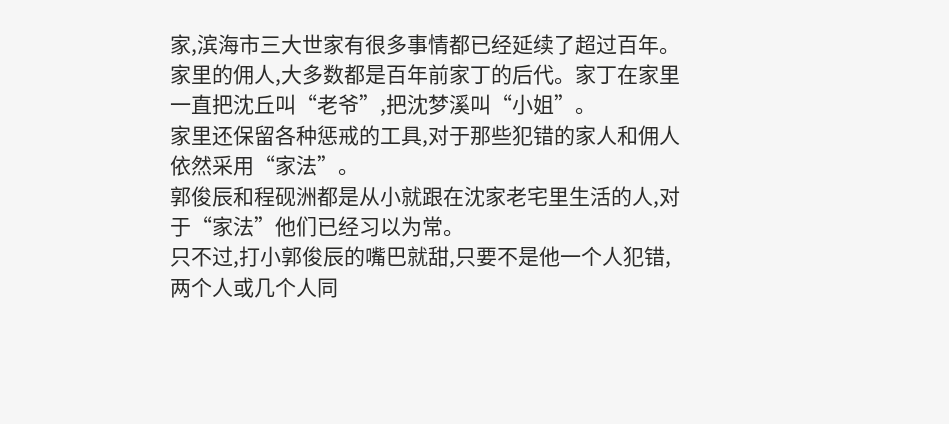家,滨海市三大世家有很多事情都已经延续了超过百年。
家里的佣人,大多数都是百年前家丁的后代。家丁在家里一直把沈丘叫“老爷”,把沈梦溪叫“小姐”。
家里还保留各种惩戒的工具,对于那些犯错的家人和佣人依然采用“家法”。
郭俊辰和程砚洲都是从小就跟在沈家老宅里生活的人,对于“家法”他们已经习以为常。
只不过,打小郭俊辰的嘴巴就甜,只要不是他一个人犯错,两个人或几个人同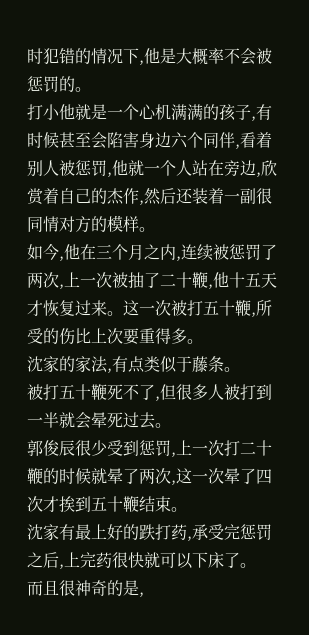时犯错的情况下,他是大概率不会被惩罚的。
打小他就是一个心机满满的孩子,有时候甚至会陷害身边六个同伴,看着别人被惩罚,他就一个人站在旁边,欣赏着自己的杰作,然后还装着一副很同情对方的模样。
如今,他在三个月之内,连续被惩罚了两次,上一次被抽了二十鞭,他十五天才恢复过来。这一次被打五十鞭,所受的伤比上次要重得多。
沈家的家法,有点类似于藤条。
被打五十鞭死不了,但很多人被打到一半就会晕死过去。
郭俊辰很少受到惩罚,上一次打二十鞭的时候就晕了两次,这一次晕了四次才挨到五十鞭结束。
沈家有最上好的跌打药,承受完惩罚之后,上完药很快就可以下床了。
而且很神奇的是,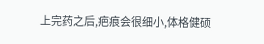上完药之后,疤痕会很细小,体格健硕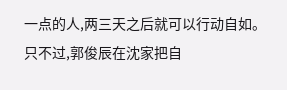一点的人,两三天之后就可以行动自如。
只不过,郭俊辰在沈家把自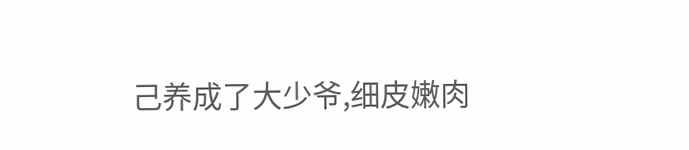己养成了大少爷,细皮嫩肉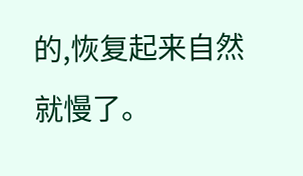的,恢复起来自然就慢了。